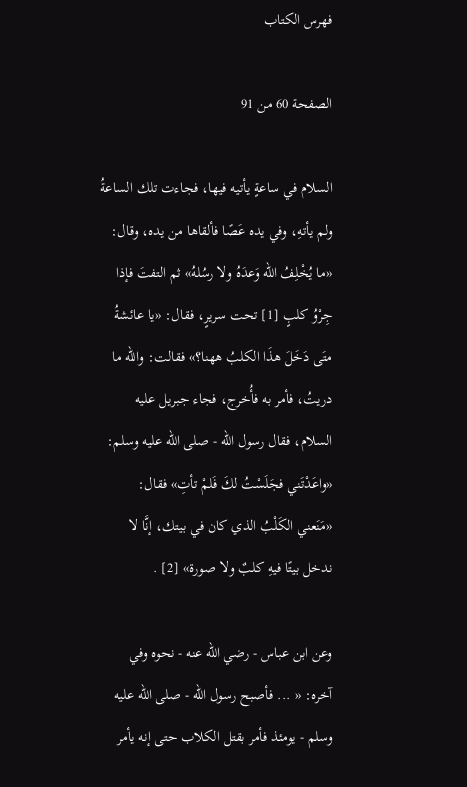فهرس الكتاب

الصفحة 60 من 91

السلام في ساعةٍ يأتيه فيها، فجاءت تلك الساعةُ ولم يأتهِ، وفي يده عَصًا فألقاها من يده، وقال: «ما يُخْلِفُ الله وَعدَهُ ولا رسُلهُ» ثم التفتَ فإذا جِرْوُ كلبٍ [1] تحت سريرٍ، فقال: «يا عائشةُ متَى دَخَلَ هذَا الكلبُ ههنا؟» فقالت: والله ما دريتُ، فأمر به فأُخرج، فجاء جبريل عليه السلام، فقال رسول الله - صلى الله عليه وسلم: «واعَدْتَني فجَلَسْتُ لكَ فَلمْ تأتِ» فقال: «مَنَعني الكَلْبُ الذي كان في بيتك، إنَّا لا ندخل بيتًا فيهِ كلبٌ ولا صورة» [2] .

وعن ابن عباس - رضي الله عنه - نحوه وفي آخره: « ... فأصبح رسول الله - صلى الله عليه وسلم - يومئذ فأمر بقتل الكلاب حتى إنه يأمر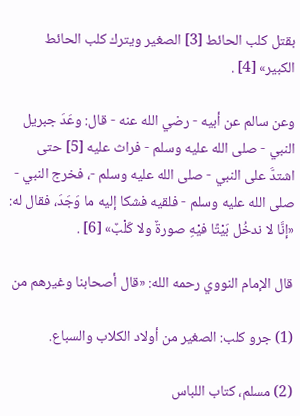بقتل كلب الحائط [3] الصغير ويترك كلب الحائط الكبير» [4] .

وعن سالم عن أبيه - رضي الله عنه - قال: وعَدَ جبريل النبي - صلى الله عليه وسلم - فراث عليه [5] حتى اشتدَّ على النبي - صلى الله عليه وسلم -، فخرج النبي - صلى الله عليه وسلم - فلقيه فشكا إليه ما وَجَدَ، فقال له: «إنَّا لا ندخُل بَيْتًا فيْهِ صورةٌ ولا كَلْبٌ» [6] .

قال الإمام النووي رحمه الله: «قال أصحابنا وغيرهم من

(1) جرو كلب: الصغير من أولاد الكلاب والسباع.

(2) مسلم، كتاب اللباس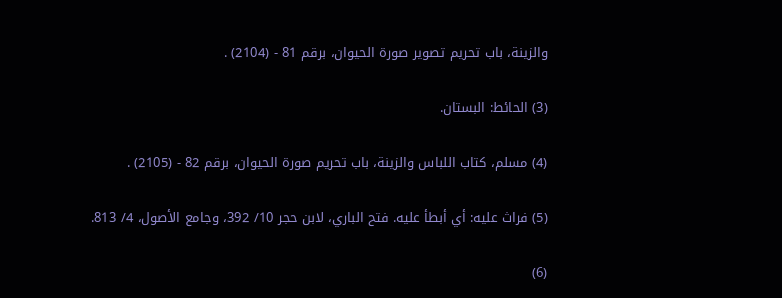والزينة، باب تحريم تصوير صورة الحيوان، برقم 81 - (2104) .

(3) الحائط: البستان.

(4) مسلم، كتاب اللباس والزينة، باب تحريم صورة الحيوان، برقم 82 - (2105) .

(5) فراث عليه: أي أبطأ عليه. فتح الباري، لابن حجر 10/ 392، وجامع الأصول، 4/ 813.

(6)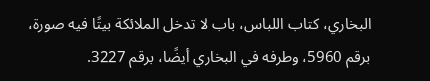البخاري، كتاب اللباس، باب لا تدخل الملائكة بيتًا فيه صورة، برقم 5960، وطرفه في البخاري أيضًا، برقم 3227.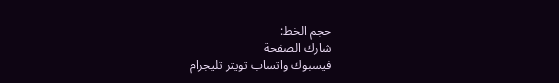حجم الخط:
شارك الصفحة
فيسبوك واتساب تويتر تليجرام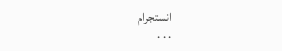انستجرام
. . .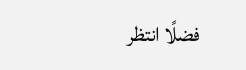فضلًا انتظر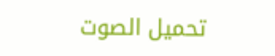تحميل الصوت